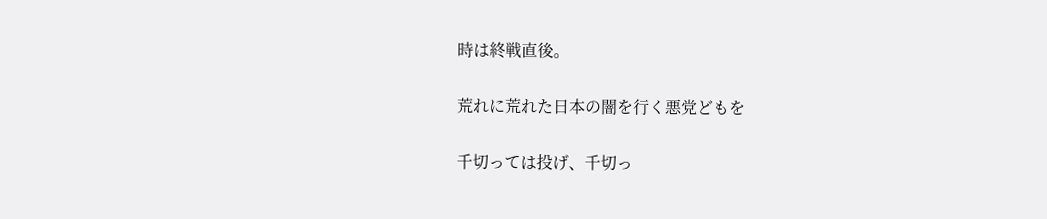時は終戦直後。

荒れに荒れた日本の闇を行く悪党どもを

千切っては投げ、千切っ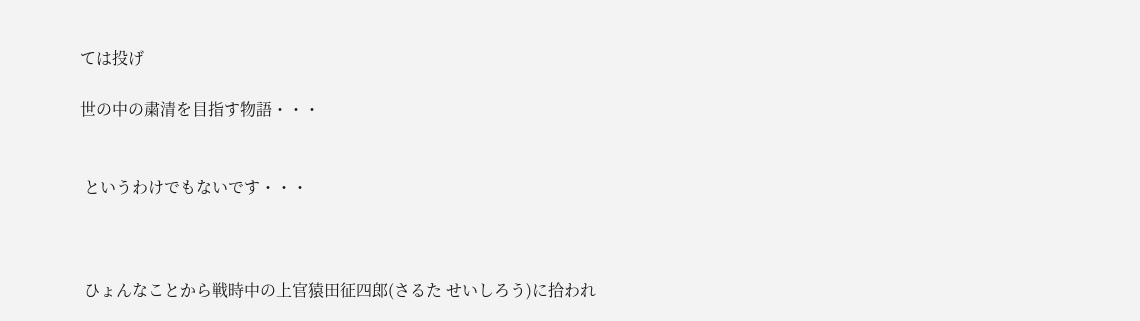ては投げ

世の中の粛清を目指す物語・・・


 というわけでもないです・・・



 ひょんなことから戦時中の上官猿田征四郎(さるた せいしろう)に拾われ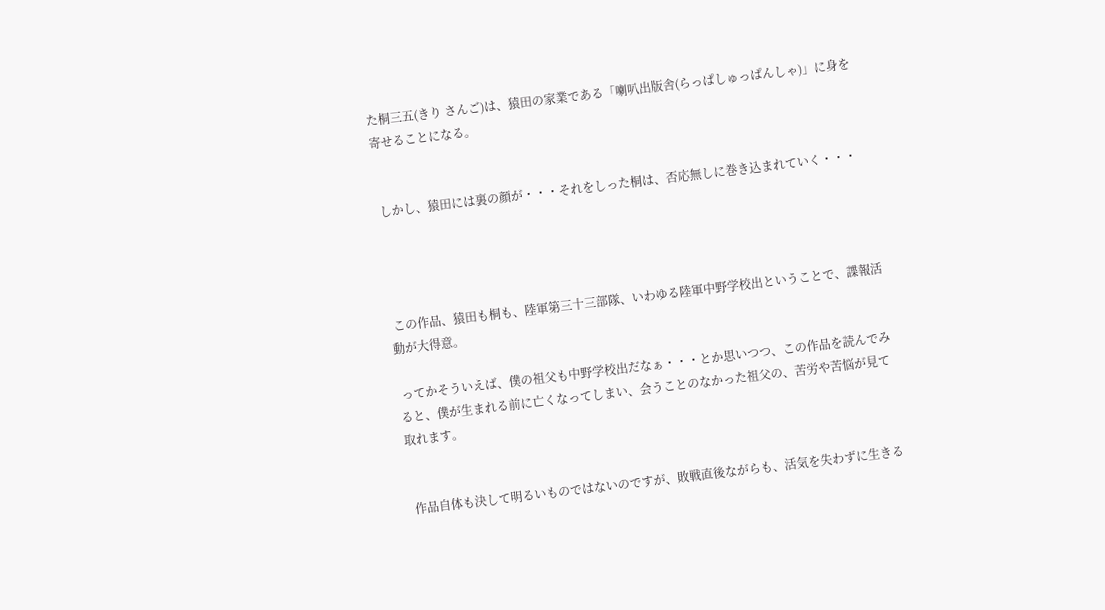た桐三五(きり さんご)は、猿田の家業である「喇叭出版舎(らっぱしゅっぱんしゃ)」に身を寄せることになる。


 しかし、猿田には裏の顔が・・・それをしった桐は、否応無しに巻き込まれていく・・・




 この作品、猿田も桐も、陸軍第三十三部隊、いわゆる陸軍中野学校出ということで、諜報活動が大得意。

 ってかそういえば、僕の祖父も中野学校出だなぁ・・・とか思いつつ、この作品を読んでみると、僕が生まれる前に亡くなってしまい、会うことのなかった祖父の、苦労や苦悩が見て取れます。


 作品自体も決して明るいものではないのですが、敗戦直後ながらも、活気を失わずに生きる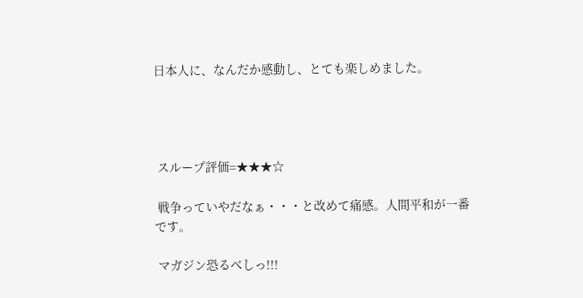日本人に、なんだか感動し、とても楽しめました。




 スループ評価=★★★☆

 戦争っていやだなぁ・・・と改めて痛感。人間平和が一番です。

 マガジン恐るべしっ!!!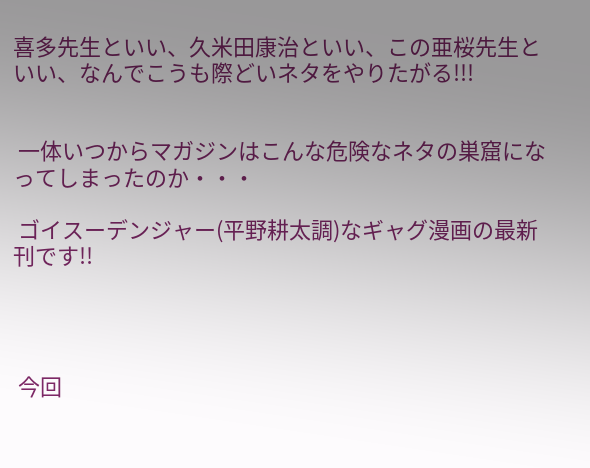喜多先生といい、久米田康治といい、この亜桜先生といい、なんでこうも際どいネタをやりたがる!!!


 一体いつからマガジンはこんな危険なネタの巣窟になってしまったのか・・・

 ゴイスーデンジャー(平野耕太調)なギャグ漫画の最新刊です!!




 今回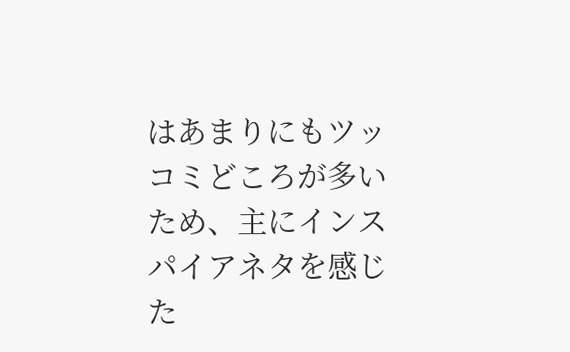はあまりにもツッコミどころが多いため、主にインスパイアネタを感じた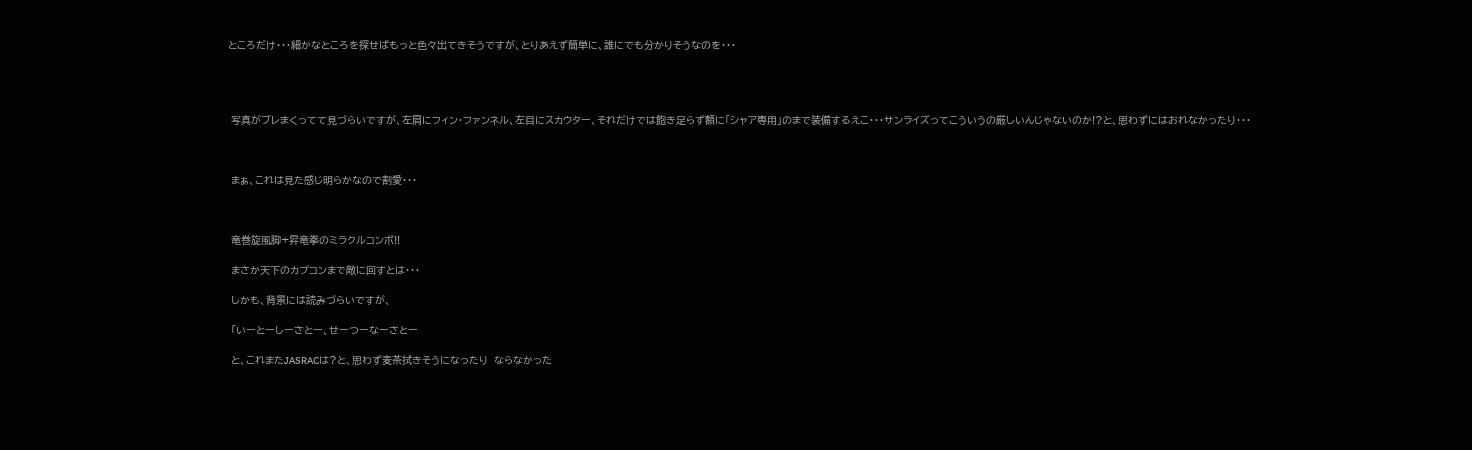ところだけ・・・細かなところを探せばもっと色々出てきそうですが、とりあえず簡単に、誰にでも分かりそうなのを・・・




 写真がブレまくってて見づらいですが、左肩にフィン・ファンネル、左目にスカウター、それだけでは飽き足らず額に「シャア専用」のまで装備するえこ・・・サンライズってこういうの厳しいんじゃないのか!?と、思わずにはおれなかったり・・・



 まぁ、これは見た感じ明らかなので割愛・・・



 竜巻旋風脚+昇竜拳のミラクルコンボ!!

 まさか天下のカプコンまで敵に回すとは・・・

 しかも、背景には読みづらいですが、

 「いーとーしーさとー、せーつーなーさとー

 と、これまたJASRACは?と、思わず麦茶拭きそうになったり  ならなかった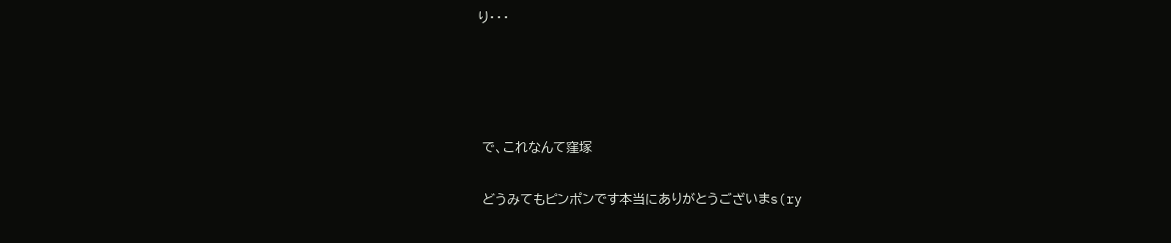り・・・




 で、これなんて窪塚

 どうみてもピンポンです本当にありがとうございまs(ry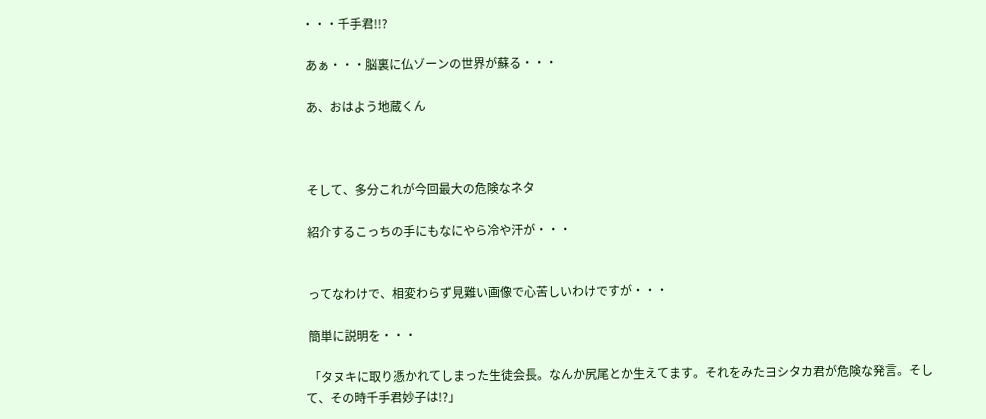・・・千手君!!?

 あぁ・・・脳裏に仏ゾーンの世界が蘇る・・・

 あ、おはよう地蔵くん



 そして、多分これが今回最大の危険なネタ

 紹介するこっちの手にもなにやら冷や汗が・・・


 ってなわけで、相変わらず見難い画像で心苦しいわけですが・・・

 簡単に説明を・・・

 「タヌキに取り憑かれてしまった生徒会長。なんか尻尾とか生えてます。それをみたヨシタカ君が危険な発言。そして、その時千手君妙子は!?」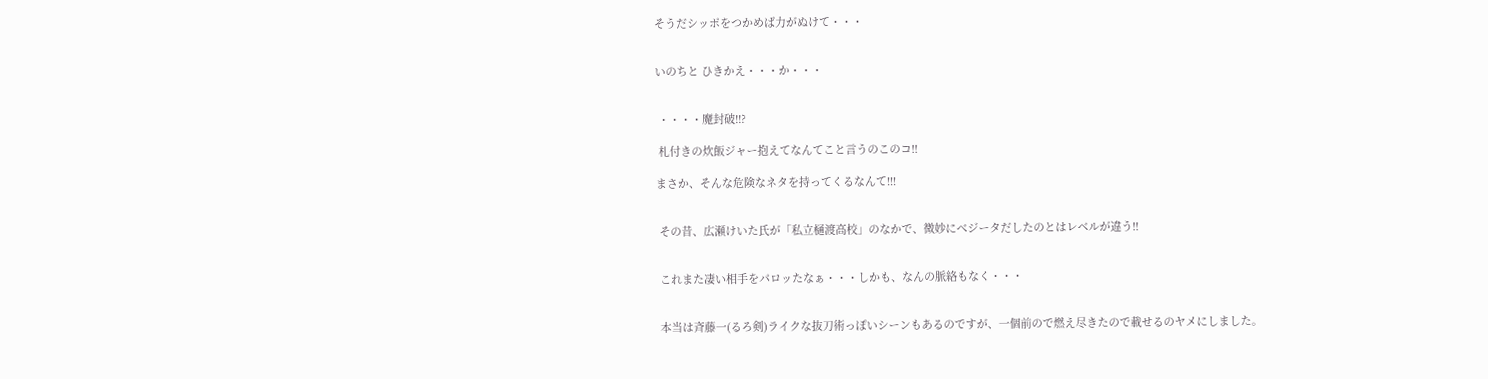そうだシッポをつかめば力がぬけて・・・


いのちと ひきかえ・・・か・・・


 ・・・・魔封破!!?

 札付きの炊飯ジャー抱えてなんてこと言うのこのコ!!

まさか、そんな危険なネタを持ってくるなんて!!!


 その昔、広瀬けいた氏が「私立樋渡高校」のなかで、微妙にべジータだしたのとはレベルが違う!!


 これまた凄い相手をパロッたなぁ・・・しかも、なんの脈絡もなく・・・


 本当は斉藤一(るろ剣)ライクな抜刀術っぽいシーンもあるのですが、一個前ので燃え尽きたので載せるのヤメにしました。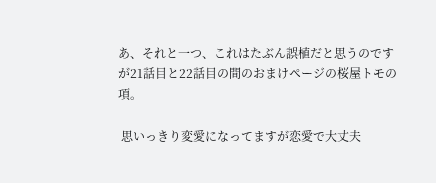あ、それと一つ、これはたぶん誤植だと思うのですが21話目と22話目の間のおまけページの桜屋トモの項。

 思いっきり変愛になってますが恋愛で大丈夫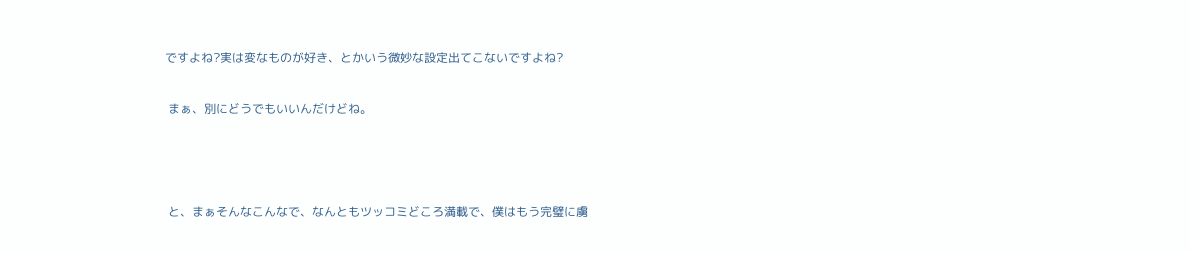ですよね?実は変なものが好き、とかいう微妙な設定出てこないですよね?

 まぁ、別にどうでもいいんだけどね。



 と、まぁそんなこんなで、なんともツッコミどころ満載で、僕はもう完璧に虜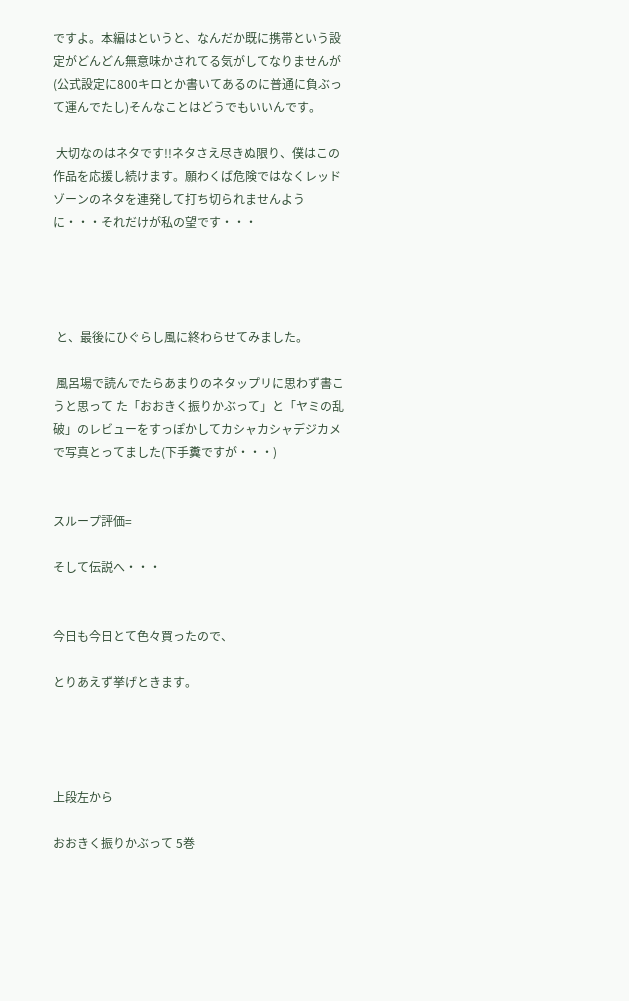ですよ。本編はというと、なんだか既に携帯という設定がどんどん無意味かされてる気がしてなりませんが(公式設定に800キロとか書いてあるのに普通に負ぶって運んでたし)そんなことはどうでもいいんです。

 大切なのはネタです!!ネタさえ尽きぬ限り、僕はこの作品を応援し続けます。願わくば危険ではなくレッドゾーンのネタを連発して打ち切られませんように・・・それだけが私の望です・・・




 と、最後にひぐらし風に終わらせてみました。

 風呂場で読んでたらあまりのネタップリに思わず書こうと思って た「おおきく振りかぶって」と「ヤミの乱破」のレビューをすっぽかしてカシャカシャデジカメで写真とってました(下手糞ですが・・・)


スループ評価=

そして伝説へ・・・


今日も今日とて色々買ったので、

とりあえず挙げときます。




上段左から

おおきく振りかぶって 5巻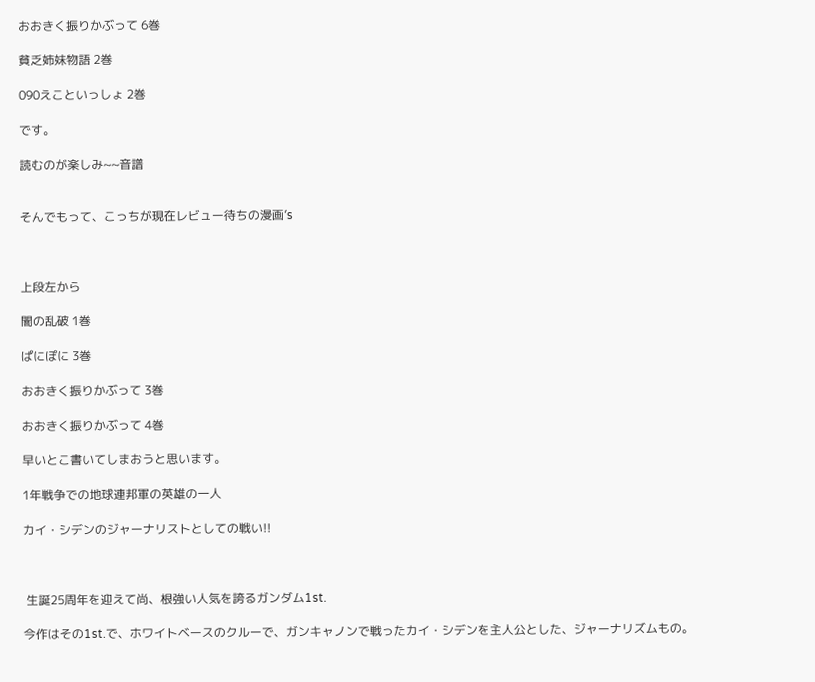おおきく振りかぶって 6巻

貧乏姉妹物語 2巻

090えこといっしょ 2巻

です。

読むのが楽しみ~~音譜


そんでもって、こっちが現在レビュー待ちの漫画’s



上段左から

闇の乱破 1巻

ぱにぽに 3巻

おおきく振りかぶって 3巻

おおきく振りかぶって 4巻

早いとこ書いてしまおうと思います。

1年戦争での地球連邦軍の英雄の一人

カイ・シデンのジャーナリストとしての戦い!!



 生誕25周年を迎えて尚、根強い人気を誇るガンダム1st.

今作はその1st.で、ホワイトベースのクルーで、ガンキャノンで戦ったカイ・シデンを主人公とした、ジャーナリズムもの。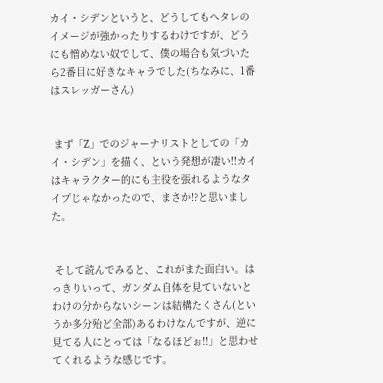カイ・シデンというと、どうしてもへタレのイメージが強かったりするわけですが、どうにも憎めない奴でして、僕の場合も気づいたら2番目に好きなキャラでした(ちなみに、1番はスレッガーさん)


 まず「Z」でのジャーナリストとしての「カイ・シデン」を描く、という発想が凄い!!カイはキャラクター的にも主役を張れるようなタイプじゃなかったので、まさか!?と思いました。


 そして読んでみると、これがまた面白い。はっきりいって、ガンダム自体を見ていないとわけの分からないシーンは結構たくさん(というか多分殆ど全部)あるわけなんですが、逆に見てる人にとっては「なるほどぉ!!」と思わせてくれるような感じです。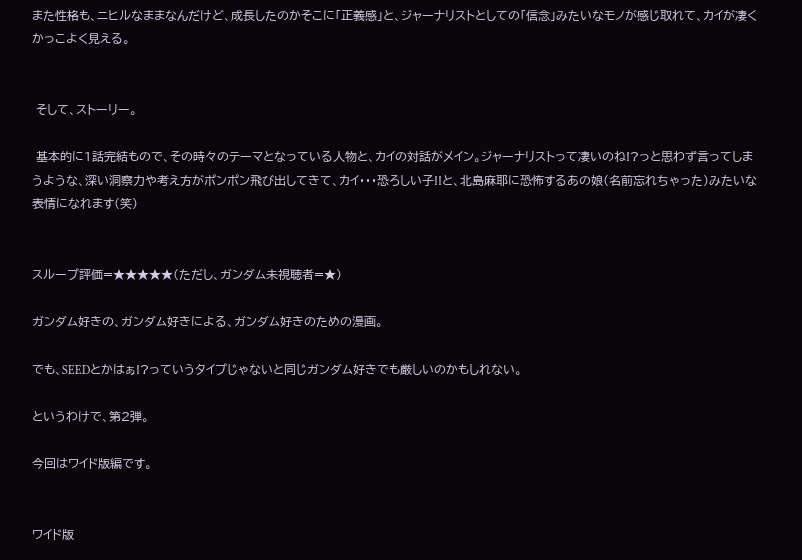また性格も、ニヒルなままなんだけど、成長したのかそこに「正義感」と、ジャーナリストとしての「信念」みたいなモノが感じ取れて、カイが凄くかっこよく見える。


 そして、ストーリー。

 基本的に1話完結もので、その時々のテーマとなっている人物と、カイの対話がメイン。ジャーナリストって凄いのね!?っと思わず言ってしまうような、深い洞察力や考え方がポンポン飛び出してきて、カイ・・・恐ろしい子!!と、北島麻耶に恐怖するあの娘(名前忘れちゃった)みたいな表情になれます(笑)


スループ評価=★★★★★(ただし、ガンダム未視聴者=★)

ガンダム好きの、ガンダム好きによる、ガンダム好きのための漫画。

でも、SEEDとかはぁ!?っていうタイプじゃないと同じガンダム好きでも厳しいのかもしれない。

というわけで、第2弾。

今回はワイド版編です。


ワイド版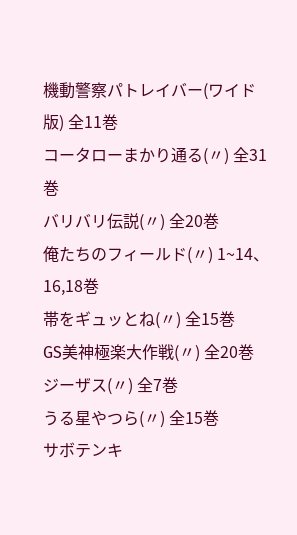機動警察パトレイバー(ワイド版) 全11巻
コータローまかり通る(〃) 全31巻
バリバリ伝説(〃) 全20巻
俺たちのフィールド(〃) 1~14、16,18巻
帯をギュッとね(〃) 全15巻
GS美神極楽大作戦(〃) 全20巻
ジーザス(〃) 全7巻
うる星やつら(〃) 全15巻
サボテンキ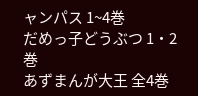ャンパス 1~4巻
だめっ子どうぶつ 1・2巻
あずまんが大王 全4巻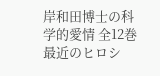岸和田博士の科学的愛情 全12巻
最近のヒロシ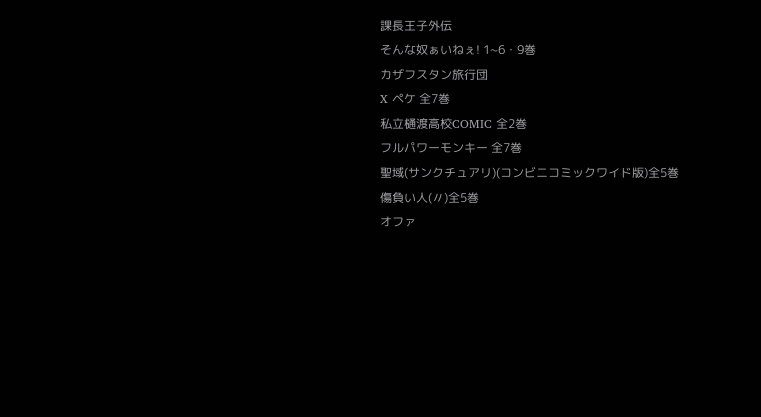課長王子外伝
そんな奴ぁいねぇ! 1~6・9巻
カザフスタン旅行団
X ペケ 全7巻
私立樋渡高校COMIC 全2巻
フルパワーモンキー 全7巻
聖域(サンクチュアリ)(コンビニコミックワイド版)全5巻
傷負い人(〃)全5巻
オファ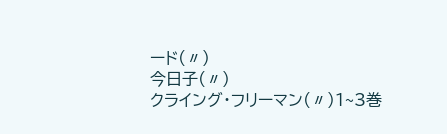ード(〃)
今日子(〃)
クライング・フリーマン(〃)1~3巻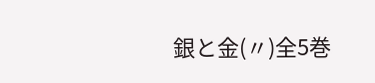銀と金(〃)全5巻